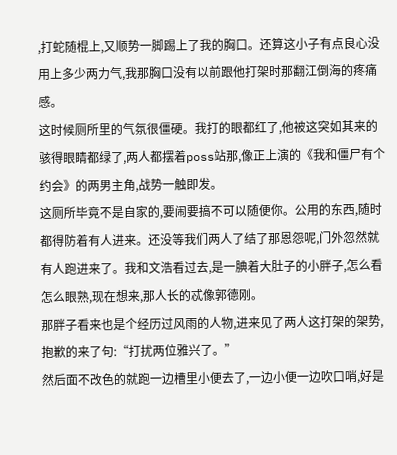,打蛇随棍上,又顺势一脚踢上了我的胸口。还算这小子有点良心没用上多少两力气,我那胸口没有以前跟他打架时那翻江倒海的疼痛感。
这时候厕所里的气氛很僵硬。我打的眼都红了,他被这突如其来的骇得眼睛都绿了,两人都摆着poss站那,像正上演的《我和僵尸有个约会》的两男主角,战势一触即发。
这厕所毕竟不是自家的,要闹要搞不可以随便你。公用的东西,随时都得防着有人进来。还没等我们两人了结了那恩怨呢,门外忽然就有人跑进来了。我和文浩看过去,是一腆着大肚子的小胖子,怎么看怎么眼熟,现在想来,那人长的忒像郭德刚。
那胖子看来也是个经历过风雨的人物,进来见了两人这打架的架势,抱歉的来了句:“打扰两位雅兴了。”
然后面不改色的就跑一边槽里小便去了,一边小便一边吹口哨,好是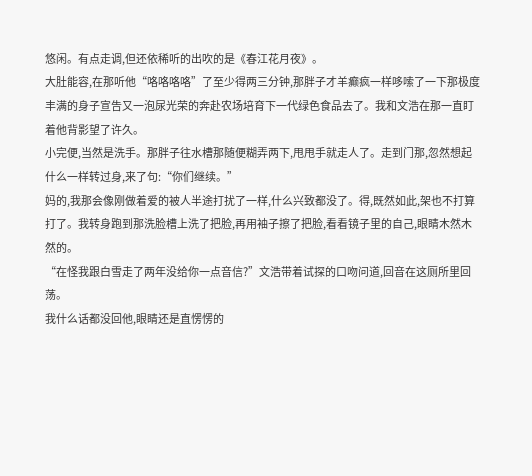悠闲。有点走调,但还依稀听的出吹的是《春江花月夜》。
大肚能容,在那听他“咯咯咯咯”了至少得两三分钟,那胖子才羊癫疯一样哆嗦了一下那极度丰满的身子宣告又一泡尿光荣的奔赴农场培育下一代绿色食品去了。我和文浩在那一直盯着他背影望了许久。
小完便,当然是洗手。那胖子往水槽那随便糊弄两下,甩甩手就走人了。走到门那,忽然想起什么一样转过身,来了句:“你们继续。”
妈的,我那会像刚做着爱的被人半途打扰了一样,什么兴致都没了。得,既然如此,架也不打算打了。我转身跑到那洗脸槽上洗了把脸,再用袖子擦了把脸,看看镜子里的自己,眼睛木然木然的。
“在怪我跟白雪走了两年没给你一点音信?”文浩带着试探的口吻问道,回音在这厕所里回荡。
我什么话都没回他,眼睛还是直愣愣的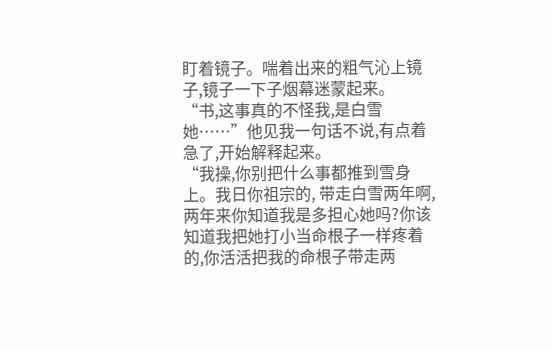盯着镜子。喘着出来的粗气沁上镜子,镜子一下子烟幕迷蒙起来。
“书,这事真的不怪我,是白雪她……”他见我一句话不说,有点着急了,开始解释起来。
“我操,你别把什么事都推到雪身上。我日你祖宗的, 带走白雪两年啊,两年来你知道我是多担心她吗?你该知道我把她打小当命根子一样疼着的,你活活把我的命根子带走两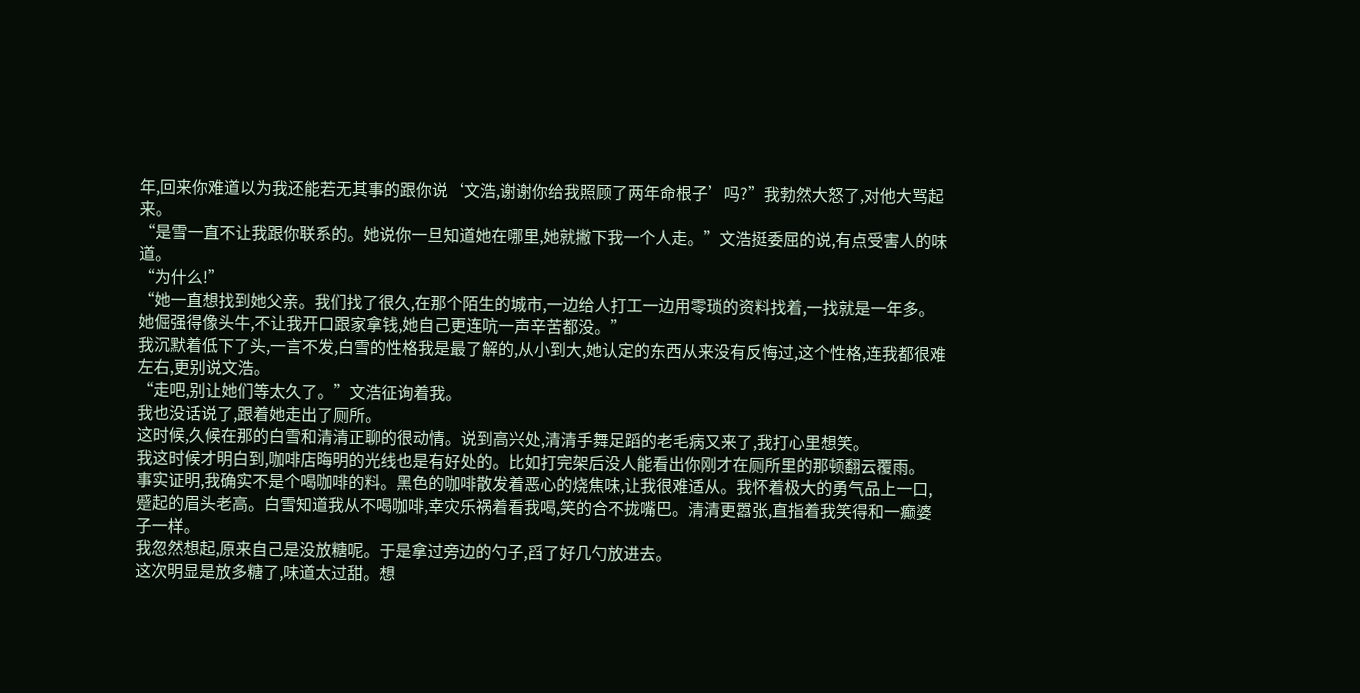年,回来你难道以为我还能若无其事的跟你说‘文浩,谢谢你给我照顾了两年命根子’吗?”我勃然大怒了,对他大骂起来。
“是雪一直不让我跟你联系的。她说你一旦知道她在哪里,她就撇下我一个人走。”文浩挺委屈的说,有点受害人的味道。
“为什么!”
“她一直想找到她父亲。我们找了很久,在那个陌生的城市,一边给人打工一边用零琐的资料找着,一找就是一年多。她倔强得像头牛,不让我开口跟家拿钱,她自己更连吭一声辛苦都没。”
我沉默着低下了头,一言不发,白雪的性格我是最了解的,从小到大,她认定的东西从来没有反悔过,这个性格,连我都很难左右,更别说文浩。
“走吧,别让她们等太久了。”文浩征询着我。
我也没话说了,跟着她走出了厕所。
这时候,久候在那的白雪和清清正聊的很动情。说到高兴处,清清手舞足蹈的老毛病又来了,我打心里想笑。
我这时候才明白到,咖啡店晦明的光线也是有好处的。比如打完架后没人能看出你刚才在厕所里的那顿翻云覆雨。
事实证明,我确实不是个喝咖啡的料。黑色的咖啡散发着恶心的烧焦味,让我很难适从。我怀着极大的勇气品上一口,蹙起的眉头老高。白雪知道我从不喝咖啡,幸灾乐祸着看我喝,笑的合不拢嘴巴。清清更嚣张,直指着我笑得和一癫婆子一样。
我忽然想起,原来自己是没放糖呢。于是拿过旁边的勺子,舀了好几勺放进去。
这次明显是放多糖了,味道太过甜。想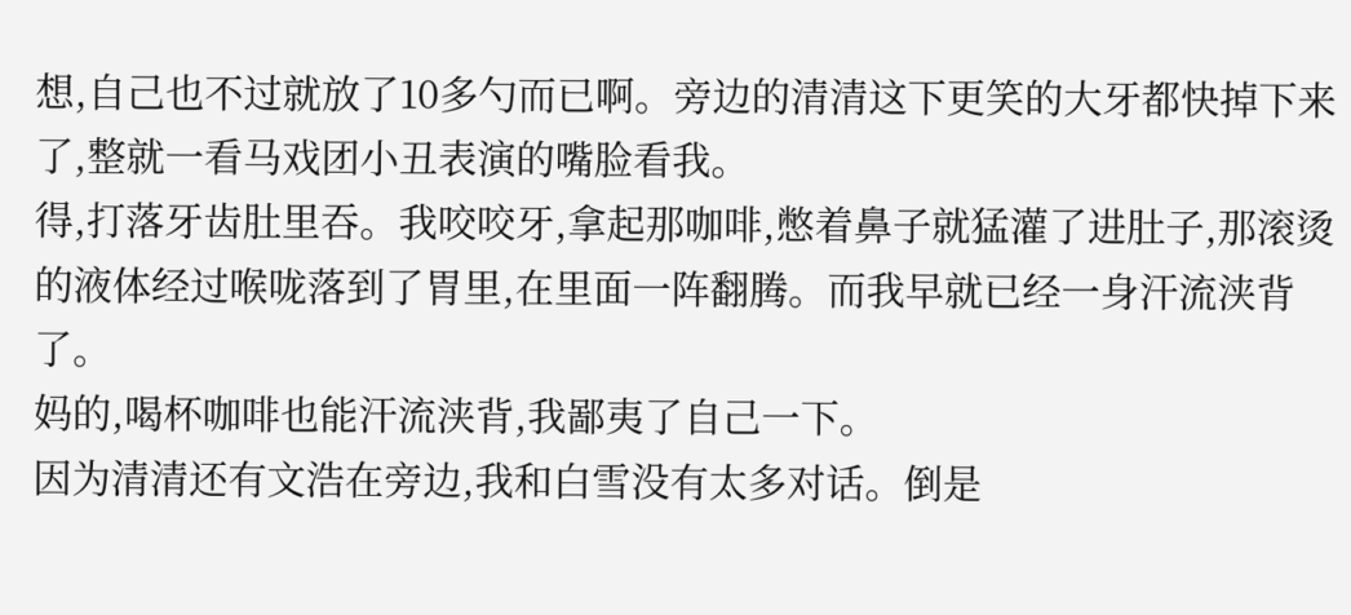想,自己也不过就放了10多勺而已啊。旁边的清清这下更笑的大牙都快掉下来了,整就一看马戏团小丑表演的嘴脸看我。
得,打落牙齿肚里吞。我咬咬牙,拿起那咖啡,憋着鼻子就猛灌了进肚子,那滚烫的液体经过喉咙落到了胃里,在里面一阵翻腾。而我早就已经一身汗流浃背了。
妈的,喝杯咖啡也能汗流浃背,我鄙夷了自己一下。
因为清清还有文浩在旁边,我和白雪没有太多对话。倒是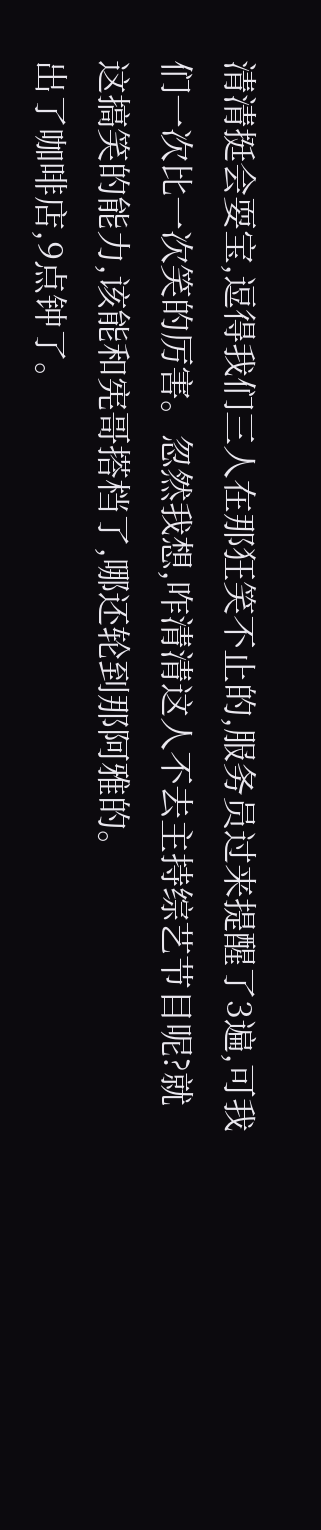清清挺会耍宝,逗得我们三人在那狂笑不止的,服务员过来提醒了3遍,可我们一次比一次笑的厉害。忽然我想,咋清清这人不去主持综艺节目呢?就这搞笑的能力,该能和宪哥搭档了,哪还轮到那阿雅的。
出了咖啡店,9点钟了。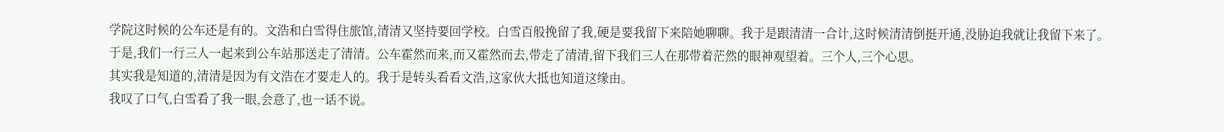学院这时候的公车还是有的。文浩和白雪得住旅馆,清清又坚持要回学校。白雪百般挽留了我,硬是要我留下来陪她聊聊。我于是跟清清一合计,这时候清清倒挺开通,没胁迫我就让我留下来了。
于是,我们一行三人一起来到公车站那送走了清清。公车霍然而来,而又霍然而去,带走了清清,留下我们三人在那带着茫然的眼神观望着。三个人,三个心思。
其实我是知道的,清清是因为有文浩在才要走人的。我于是转头看看文浩,这家伙大抵也知道这缘由。
我叹了口气,白雪看了我一眼,会意了,也一话不说。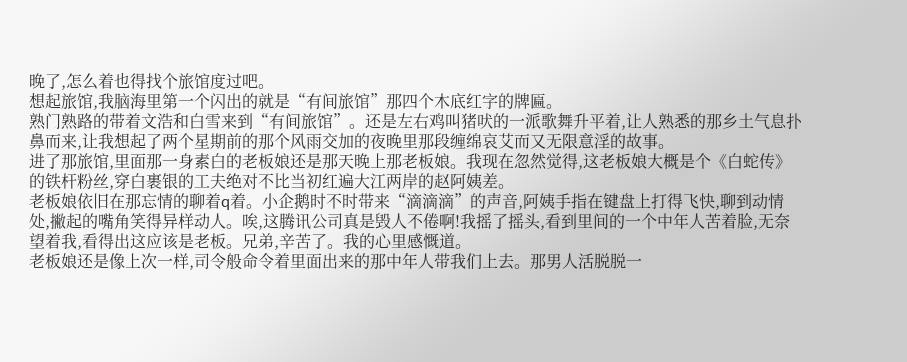晚了,怎么着也得找个旅馆度过吧。
想起旅馆,我脑海里第一个闪出的就是“有间旅馆”那四个木底红字的牌匾。
熟门熟路的带着文浩和白雪来到“有间旅馆”。还是左右鸡叫猪吠的一派歌舞升平着,让人熟悉的那乡土气息扑鼻而来,让我想起了两个星期前的那个风雨交加的夜晚里那段缠绵哀艾而又无限意淫的故事。
进了那旅馆,里面那一身素白的老板娘还是那天晚上那老板娘。我现在忽然觉得,这老板娘大概是个《白蛇传》的铁杆粉丝,穿白裹银的工夫绝对不比当初红遍大江两岸的赵阿姨差。
老板娘依旧在那忘情的聊着q着。小企鹅时不时带来“滴滴滴”的声音,阿姨手指在键盘上打得飞快,聊到动情处,撇起的嘴角笑得异样动人。唉,这腾讯公司真是毁人不倦啊!我摇了摇头,看到里间的一个中年人苦着脸,无奈望着我,看得出这应该是老板。兄弟,辛苦了。我的心里感慨道。
老板娘还是像上次一样,司令般命令着里面出来的那中年人带我们上去。那男人活脱脱一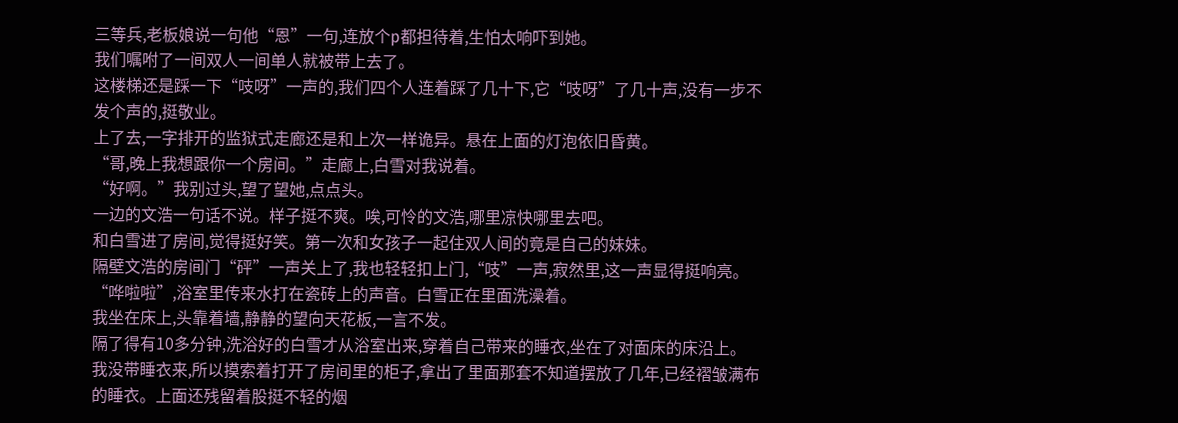三等兵,老板娘说一句他“恩”一句,连放个p都担待着,生怕太响吓到她。
我们嘱咐了一间双人一间单人就被带上去了。
这楼梯还是踩一下“吱呀”一声的,我们四个人连着踩了几十下,它“吱呀”了几十声,没有一步不发个声的,挺敬业。
上了去,一字排开的监狱式走廊还是和上次一样诡异。悬在上面的灯泡依旧昏黄。
“哥,晚上我想跟你一个房间。”走廊上,白雪对我说着。
“好啊。”我别过头,望了望她,点点头。
一边的文浩一句话不说。样子挺不爽。唉,可怜的文浩,哪里凉快哪里去吧。
和白雪进了房间,觉得挺好笑。第一次和女孩子一起住双人间的竟是自己的妹妹。
隔壁文浩的房间门“砰”一声关上了,我也轻轻扣上门,“吱”一声,寂然里,这一声显得挺响亮。
“哗啦啦”,浴室里传来水打在瓷砖上的声音。白雪正在里面洗澡着。
我坐在床上,头靠着墙,静静的望向天花板,一言不发。
隔了得有10多分钟,洗浴好的白雪才从浴室出来,穿着自己带来的睡衣,坐在了对面床的床沿上。
我没带睡衣来,所以摸索着打开了房间里的柜子,拿出了里面那套不知道摆放了几年,已经褶皱满布的睡衣。上面还残留着股挺不轻的烟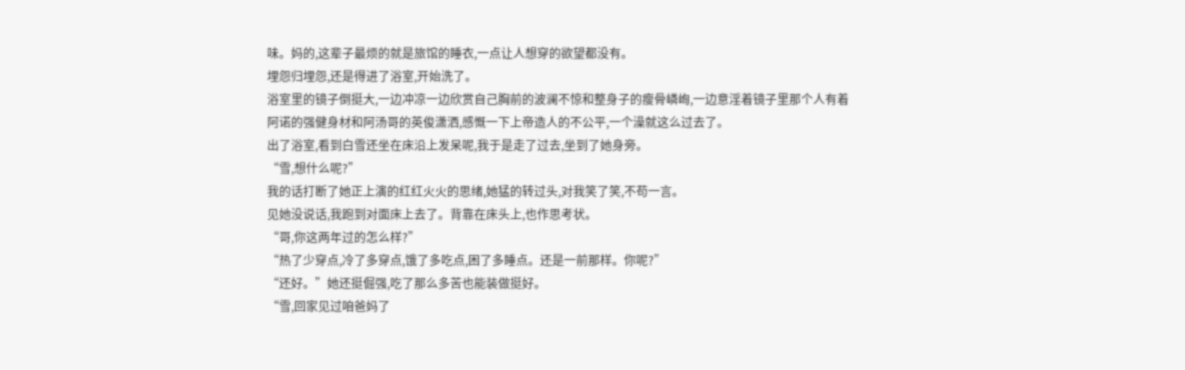味。妈的,这辈子最烦的就是旅馆的睡衣,一点让人想穿的欲望都没有。
埋怨归埋怨,还是得进了浴室,开始洗了。
浴室里的镜子倒挺大,一边冲凉一边欣赏自己胸前的波澜不惊和整身子的瘦骨嶙峋,一边意淫着镜子里那个人有着阿诺的强健身材和阿汤哥的英俊潇洒,感慨一下上帝造人的不公平,一个澡就这么过去了。
出了浴室,看到白雪还坐在床沿上发呆呢,我于是走了过去,坐到了她身旁。
“雪,想什么呢?”
我的话打断了她正上演的红红火火的思绪,她猛的转过头,对我笑了笑,不苟一言。
见她没说话,我跑到对面床上去了。背靠在床头上,也作思考状。
“哥,你这两年过的怎么样?”
“热了少穿点,冷了多穿点,饿了多吃点,困了多睡点。还是一前那样。你呢?”
“还好。”她还挺倔强,吃了那么多苦也能装做挺好。
“雪,回家见过咱爸妈了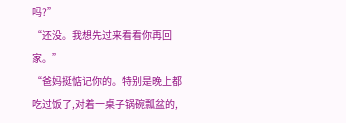吗?”
“还没。我想先过来看看你再回家。”
“爸妈挺惦记你的。特别是晚上都吃过饭了,对着一桌子锅碗瓢盆的,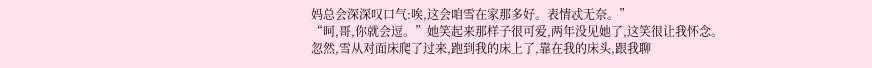妈总会深深叹口气:唉,这会咱雪在家那多好。表情忒无奈。”
“呵,哥,你就会逗。”她笑起来那样子很可爱,两年没见她了,这笑很让我怀念。
忽然,雪从对面床爬了过来,跑到我的床上了,靠在我的床头,跟我聊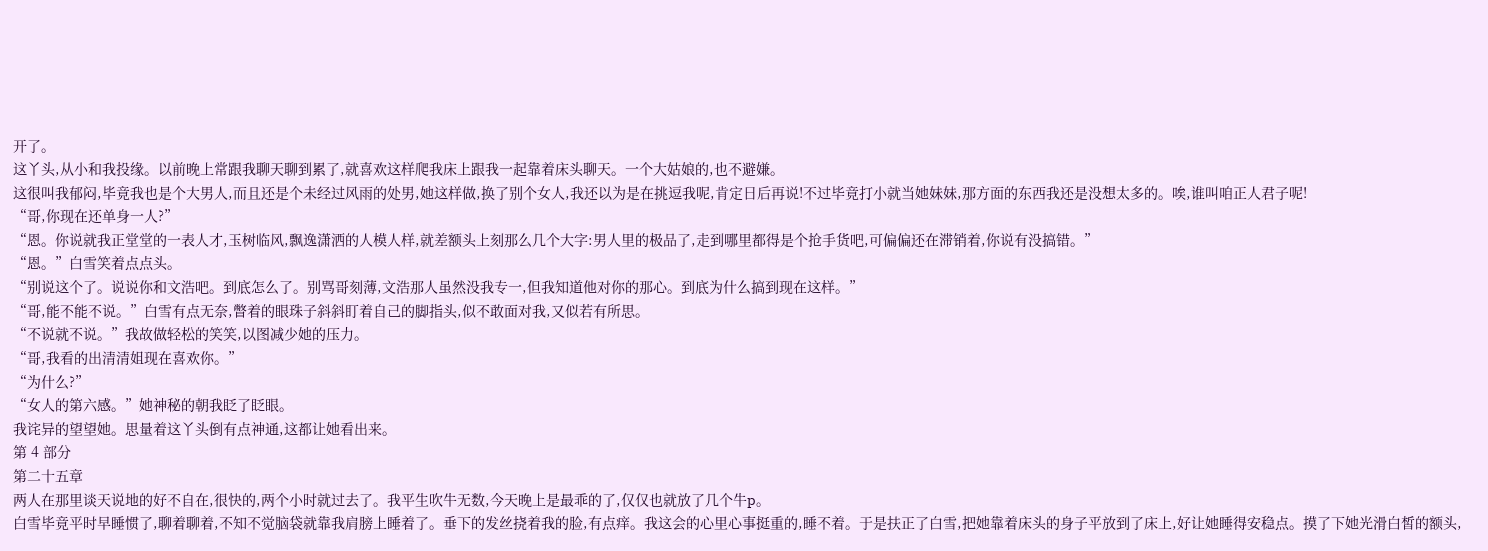开了。
这丫头,从小和我投缘。以前晚上常跟我聊天聊到累了,就喜欢这样爬我床上跟我一起靠着床头聊天。一个大姑娘的,也不避嫌。
这很叫我郁闷,毕竟我也是个大男人,而且还是个未经过风雨的处男,她这样做,换了别个女人,我还以为是在挑逗我呢,肯定日后再说!不过毕竟打小就当她妹妹,那方面的东西我还是没想太多的。唉,谁叫咱正人君子呢!
“哥,你现在还单身一人?”
“恩。你说就我正堂堂的一表人才,玉树临风,飘逸潇洒的人模人样,就差额头上刻那么几个大字:男人里的极品了,走到哪里都得是个抢手货吧,可偏偏还在滞销着,你说有没搞错。”
“恩。”白雪笑着点点头。
“别说这个了。说说你和文浩吧。到底怎么了。别骂哥刻薄,文浩那人虽然没我专一,但我知道他对你的那心。到底为什么搞到现在这样。”
“哥,能不能不说。”白雪有点无奈,瞥着的眼珠子斜斜盯着自己的脚指头,似不敢面对我,又似若有所思。
“不说就不说。”我故做轻松的笑笑,以图减少她的压力。
“哥,我看的出清清姐现在喜欢你。”
“为什么?”
“女人的第六感。”她神秘的朝我眨了眨眼。
我诧异的望望她。思量着这丫头倒有点神通,这都让她看出来。
第 4 部分
第二十五章
两人在那里谈天说地的好不自在,很快的,两个小时就过去了。我平生吹牛无数,今天晚上是最乖的了,仅仅也就放了几个牛p。
白雪毕竟平时早睡惯了,聊着聊着,不知不觉脑袋就靠我肩膀上睡着了。垂下的发丝挠着我的脸,有点痒。我这会的心里心事挺重的,睡不着。于是扶正了白雪,把她靠着床头的身子平放到了床上,好让她睡得安稳点。摸了下她光滑白皙的额头,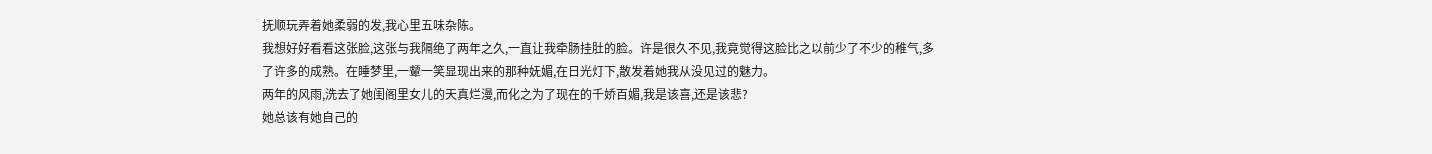抚顺玩弄着她柔弱的发,我心里五味杂陈。
我想好好看看这张脸,这张与我隔绝了两年之久,一直让我牵肠挂肚的脸。许是很久不见,我竟觉得这脸比之以前少了不少的稚气,多了许多的成熟。在睡梦里,一颦一笑显现出来的那种妩媚,在日光灯下,散发着她我从没见过的魅力。
两年的风雨,洗去了她闺阁里女儿的天真烂漫,而化之为了现在的千娇百媚,我是该喜,还是该悲?
她总该有她自己的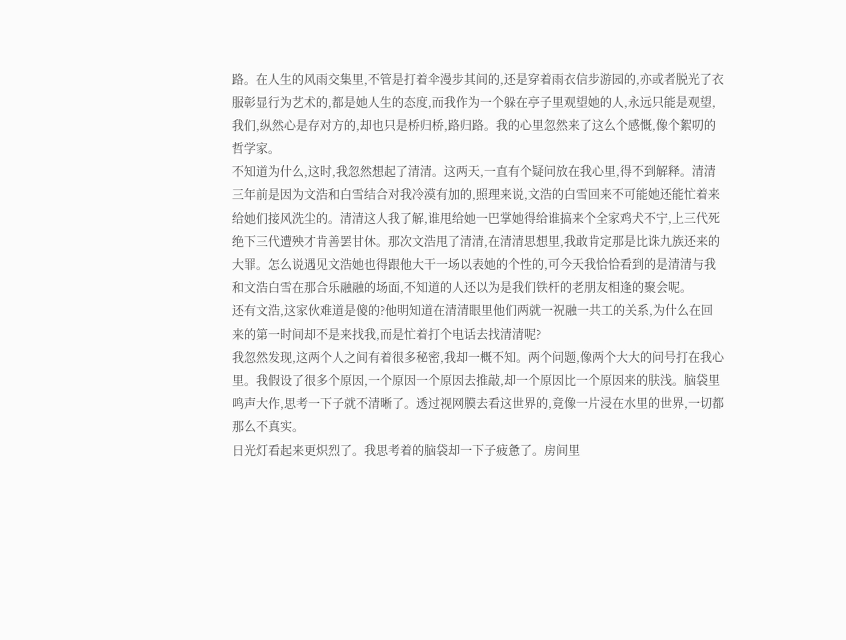路。在人生的风雨交集里,不管是打着伞漫步其间的,还是穿着雨衣信步游园的,亦或者脱光了衣服彰显行为艺术的,都是她人生的态度,而我作为一个躲在亭子里观望她的人,永远只能是观望,我们,纵然心是存对方的,却也只是桥归桥,路归路。我的心里忽然来了这么个感慨,像个絮叨的哲学家。
不知道为什么,这时,我忽然想起了清清。这两天,一直有个疑问放在我心里,得不到解释。清清三年前是因为文浩和白雪结合对我冷漠有加的,照理来说,文浩的白雪回来不可能她还能忙着来给她们接风洗尘的。清清这人我了解,谁甩给她一巴掌她得给谁搞来个全家鸡犬不宁,上三代死绝下三代遭殃才肯善罢甘休。那次文浩甩了清清,在清清思想里,我敢肯定那是比诛九族还来的大罪。怎么说遇见文浩她也得跟他大干一场以表她的个性的,可今天我恰恰看到的是清清与我和文浩白雪在那合乐融融的场面,不知道的人还以为是我们铁杆的老朋友相逢的聚会呢。
还有文浩,这家伙难道是傻的?他明知道在清清眼里他们两就一祝融一共工的关系,为什么在回来的第一时间却不是来找我,而是忙着打个电话去找清清呢?
我忽然发现,这两个人之间有着很多秘密,我却一概不知。两个问题,像两个大大的问号打在我心里。我假设了很多个原因,一个原因一个原因去推敲,却一个原因比一个原因来的肤浅。脑袋里鸣声大作,思考一下子就不清晰了。透过视网膜去看这世界的,竟像一片浸在水里的世界,一切都那么不真实。
日光灯看起来更炽烈了。我思考着的脑袋却一下子疲惫了。房间里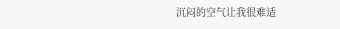沉闷的空气让我很难适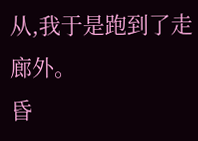从,我于是跑到了走廊外。
昏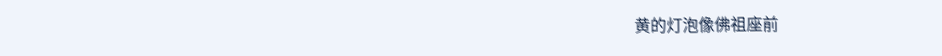黄的灯泡像佛祖座前